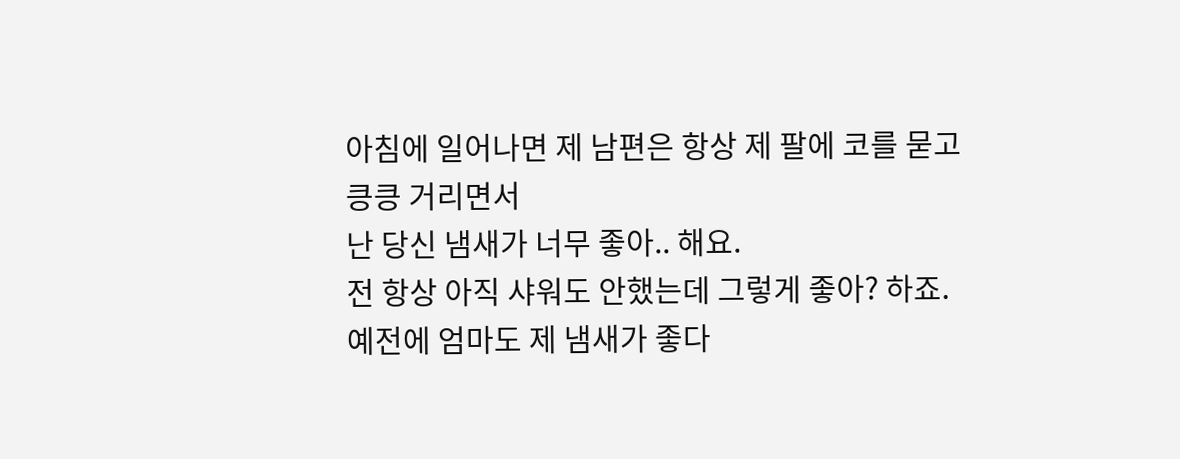아침에 일어나면 제 남편은 항상 제 팔에 코를 묻고 킁킁 거리면서
난 당신 냄새가 너무 좋아.. 해요.
전 항상 아직 샤워도 안했는데 그렇게 좋아? 하죠.
예전에 엄마도 제 냄새가 좋다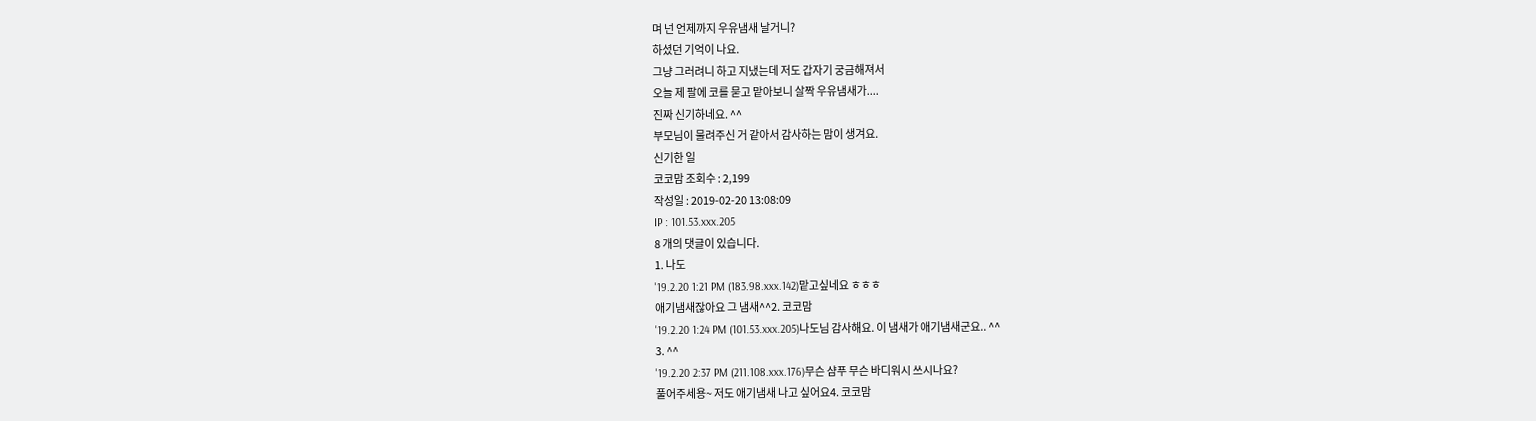며 넌 언제까지 우유냄새 날거니?
하셨던 기억이 나요.
그냥 그러려니 하고 지냈는데 저도 갑자기 궁금해져서
오늘 제 팔에 코를 묻고 맡아보니 살짝 우유냄새가....
진짜 신기하네요. ^^
부모님이 물려주신 거 같아서 감사하는 맘이 생겨요.
신기한 일
코코맘 조회수 : 2,199
작성일 : 2019-02-20 13:08:09
IP : 101.53.xxx.205
8 개의 댓글이 있습니다.
1. 나도
'19.2.20 1:21 PM (183.98.xxx.142)맡고싶네요 ㅎㅎㅎ
애기냄새잖아요 그 냄새^^2. 코코맘
'19.2.20 1:24 PM (101.53.xxx.205)나도님 감사해요. 이 냄새가 애기냄새군요.. ^^
3. ^^
'19.2.20 2:37 PM (211.108.xxx.176)무슨 샴푸 무슨 바디워시 쓰시나요?
풀어주세용~ 저도 애기냄새 나고 싶어요4. 코코맘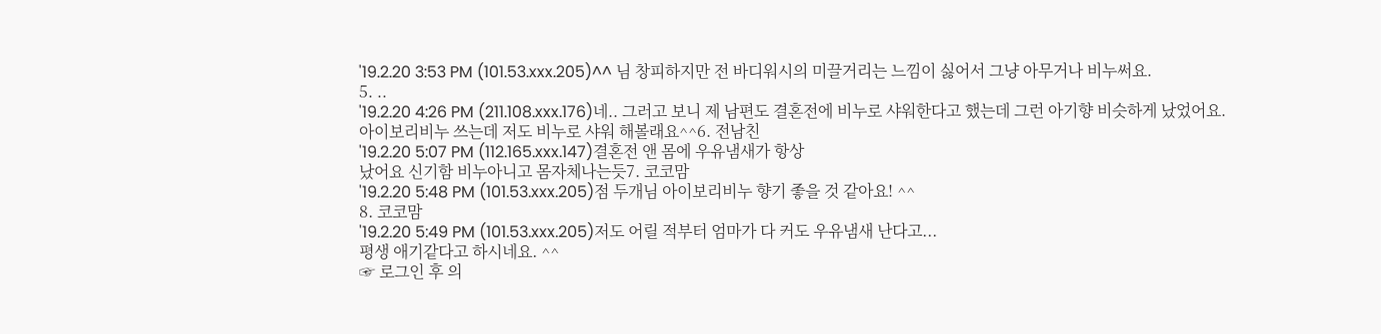'19.2.20 3:53 PM (101.53.xxx.205)^^ 님 창피하지만 전 바디워시의 미끌거리는 느낌이 싫어서 그냥 아무거나 비누써요.
5. ..
'19.2.20 4:26 PM (211.108.xxx.176)네.. 그러고 보니 제 남편도 결혼전에 비누로 샤워한다고 했는데 그런 아기향 비슷하게 났었어요.
아이보리비누 쓰는데 저도 비누로 샤워 해볼래요^^6. 전남친
'19.2.20 5:07 PM (112.165.xxx.147)결혼전 앤 몸에 우유냄새가 항상
났어요 신기함 비누아니고 몸자체나는듯7. 코코맘
'19.2.20 5:48 PM (101.53.xxx.205)점 두개님 아이보리비누 향기 좋을 것 같아요! ^^
8. 코코맘
'19.2.20 5:49 PM (101.53.xxx.205)저도 어릴 적부터 엄마가 다 커도 우유냄새 난다고...
평생 애기같다고 하시네요. ^^
☞ 로그인 후 의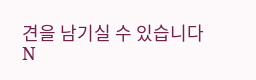견을 남기실 수 있습니다
N